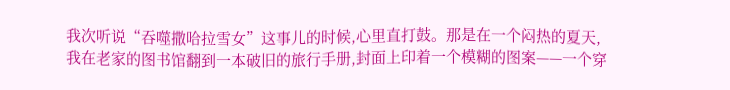我次听说“吞噬撒哈拉雪女”这事儿的时候,心里直打鼓。那是在一个闷热的夏天,我在老家的图书馆翻到一本破旧的旅行手册,封面上印着一个模糊的图案——一个穿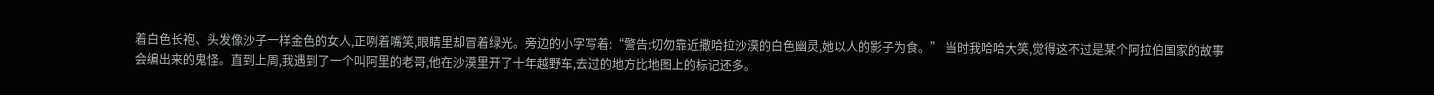着白色长袍、头发像沙子一样金色的女人,正咧着嘴笑,眼睛里却冒着绿光。旁边的小字写着:“警告:切勿靠近撒哈拉沙漠的白色幽灵,她以人的影子为食。” 当时我哈哈大笑,觉得这不过是某个阿拉伯国家的故事会编出来的鬼怪。直到上周,我遇到了一个叫阿里的老哥,他在沙漠里开了十年越野车,去过的地方比地图上的标记还多。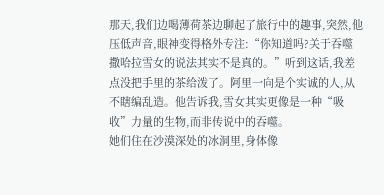那天,我们边喝薄荷茶边聊起了旅行中的趣事,突然,他压低声音,眼神变得格外专注:“你知道吗?关于吞噬撒哈拉雪女的说法其实不是真的。”听到这话,我差点没把手里的茶给泼了。阿里一向是个实诚的人,从不瞎编乱造。他告诉我,雪女其实更像是一种“吸收”力量的生物,而非传说中的吞噬。
她们住在沙漠深处的冰洞里,身体像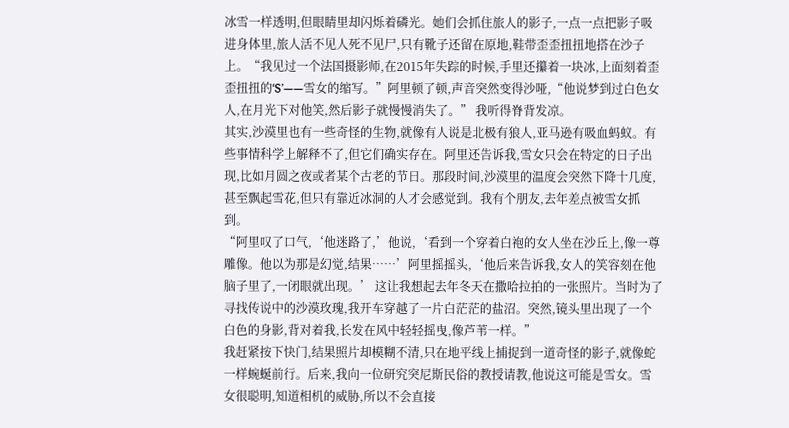冰雪一样透明,但眼睛里却闪烁着磷光。她们会抓住旅人的影子,一点一点把影子吸进身体里,旅人活不见人死不见尸,只有靴子还留在原地,鞋带歪歪扭扭地搭在沙子上。“我见过一个法国摄影师,在2015年失踪的时候,手里还攥着一块冰,上面刻着歪歪扭扭的‘S’——雪女的缩写。”阿里顿了顿,声音突然变得沙哑,“他说梦到过白色女人,在月光下对他笑,然后影子就慢慢消失了。” 我听得脊背发凉。
其实,沙漠里也有一些奇怪的生物,就像有人说是北极有狼人,亚马逊有吸血蚂蚁。有些事情科学上解释不了,但它们确实存在。阿里还告诉我,雪女只会在特定的日子出现,比如月圆之夜或者某个古老的节日。那段时间,沙漠里的温度会突然下降十几度,甚至飘起雪花,但只有靠近冰洞的人才会感觉到。我有个朋友,去年差点被雪女抓到。
“阿里叹了口气,‘他迷路了,’他说,‘看到一个穿着白袍的女人坐在沙丘上,像一尊雕像。他以为那是幻觉,结果……’阿里摇摇头,‘他后来告诉我,女人的笑容刻在他脑子里了,一闭眼就出现。’ 这让我想起去年冬天在撒哈拉拍的一张照片。当时为了寻找传说中的沙漠玫瑰,我开车穿越了一片白茫茫的盐沼。突然,镜头里出现了一个白色的身影,背对着我,长发在风中轻轻摇曳,像芦苇一样。”
我赶紧按下快门,结果照片却模糊不清,只在地平线上捕捉到一道奇怪的影子,就像蛇一样蜿蜒前行。后来,我向一位研究突尼斯民俗的教授请教,他说这可能是雪女。雪女很聪明,知道相机的威胁,所以不会直接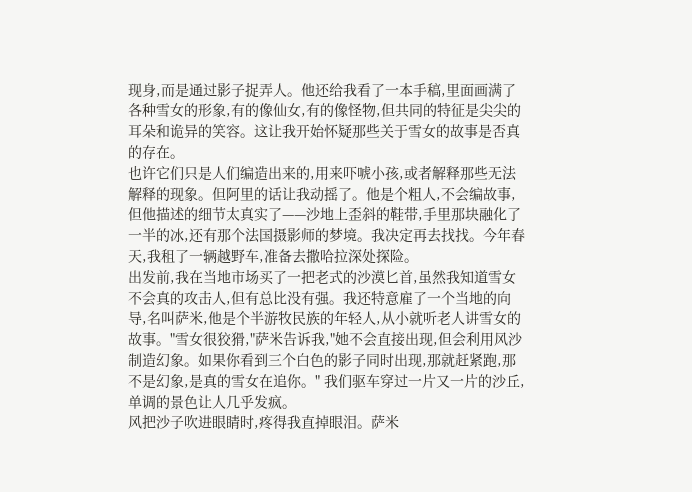现身,而是通过影子捉弄人。他还给我看了一本手稿,里面画满了各种雪女的形象,有的像仙女,有的像怪物,但共同的特征是尖尖的耳朵和诡异的笑容。这让我开始怀疑那些关于雪女的故事是否真的存在。
也许它们只是人们编造出来的,用来吓唬小孩,或者解释那些无法解释的现象。但阿里的话让我动摇了。他是个粗人,不会编故事,但他描述的细节太真实了——沙地上歪斜的鞋带,手里那块融化了一半的冰,还有那个法国摄影师的梦境。我决定再去找找。今年春天,我租了一辆越野车,准备去撒哈拉深处探险。
出发前,我在当地市场买了一把老式的沙漠匕首,虽然我知道雪女不会真的攻击人,但有总比没有强。我还特意雇了一个当地的向导,名叫萨米,他是个半游牧民族的年轻人,从小就听老人讲雪女的故事。"雪女很狡猾,"萨米告诉我,"她不会直接出现,但会利用风沙制造幻象。如果你看到三个白色的影子同时出现,那就赶紧跑,那不是幻象,是真的雪女在追你。" 我们驱车穿过一片又一片的沙丘,单调的景色让人几乎发疯。
风把沙子吹进眼睛时,疼得我直掉眼泪。萨米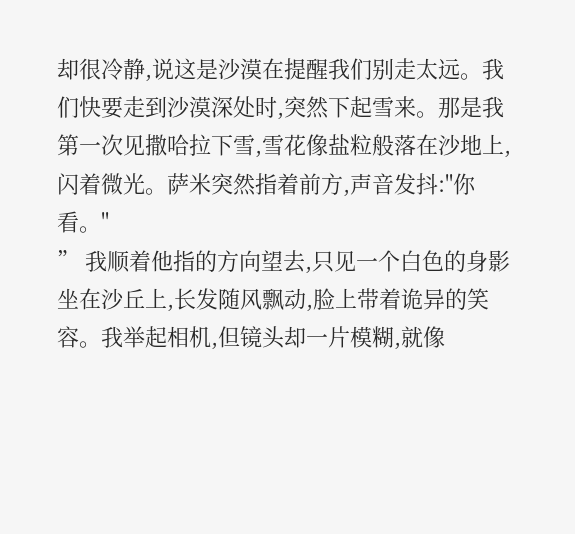却很冷静,说这是沙漠在提醒我们别走太远。我们快要走到沙漠深处时,突然下起雪来。那是我第一次见撒哈拉下雪,雪花像盐粒般落在沙地上,闪着微光。萨米突然指着前方,声音发抖:"你看。"
” 我顺着他指的方向望去,只见一个白色的身影坐在沙丘上,长发随风飘动,脸上带着诡异的笑容。我举起相机,但镜头却一片模糊,就像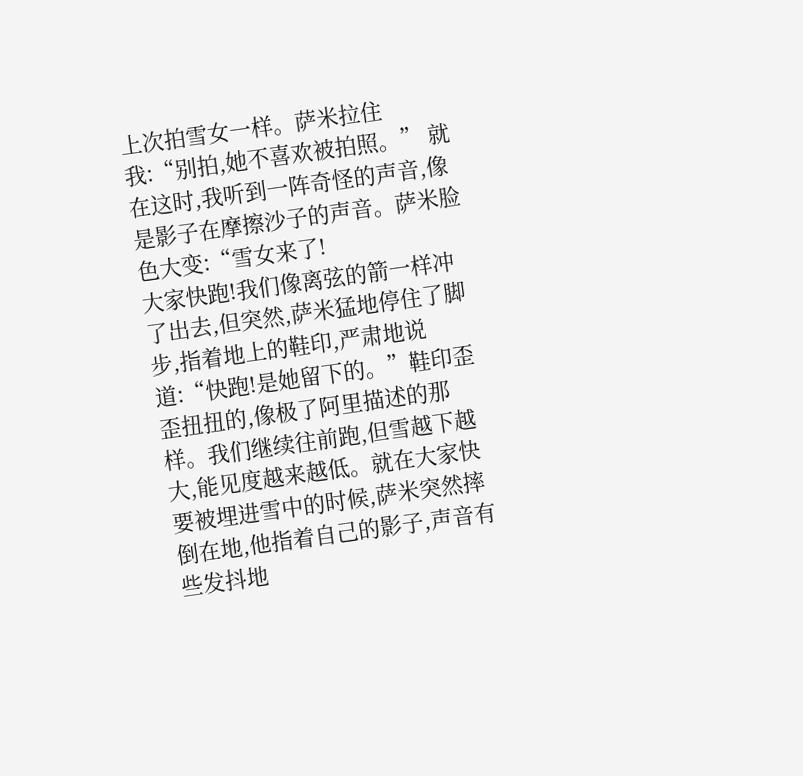上次拍雪女一样。萨米拉住我:“别拍,她不喜欢被拍照。” 就在这时,我听到一阵奇怪的声音,像是影子在摩擦沙子的声音。萨米脸色大变:“雪女来了!
大家快跑!我们像离弦的箭一样冲了出去,但突然,萨米猛地停住了脚步,指着地上的鞋印,严肃地说道:“快跑!是她留下的。”鞋印歪歪扭扭的,像极了阿里描述的那样。我们继续往前跑,但雪越下越大,能见度越来越低。就在大家快要被埋进雪中的时候,萨米突然摔倒在地,他指着自己的影子,声音有些发抖地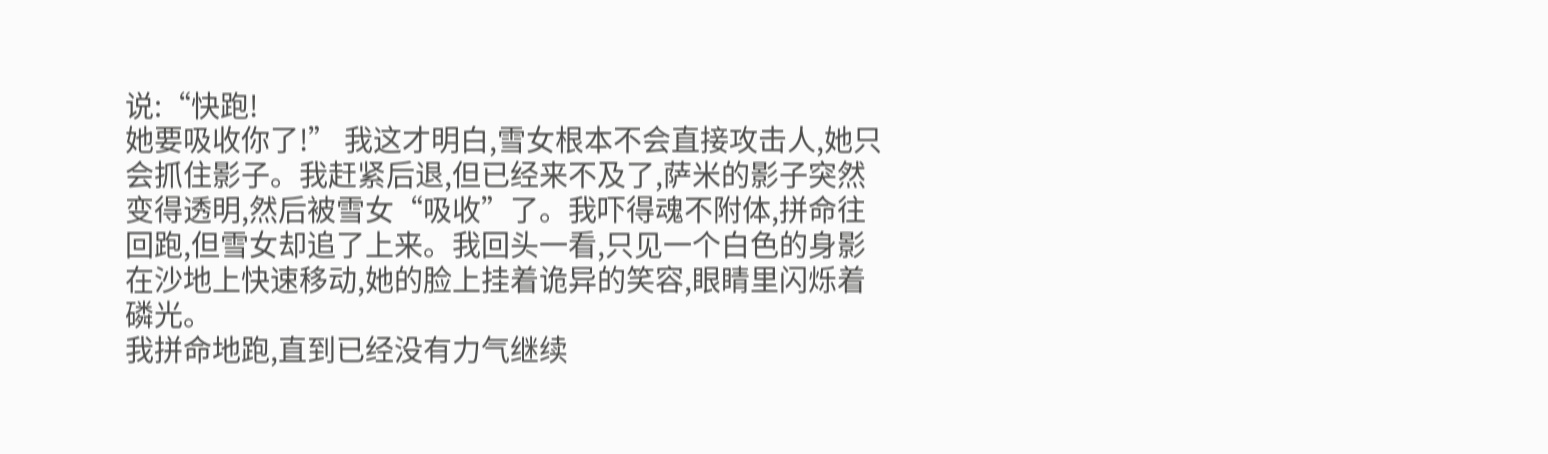说:“快跑!
她要吸收你了!” 我这才明白,雪女根本不会直接攻击人,她只会抓住影子。我赶紧后退,但已经来不及了,萨米的影子突然变得透明,然后被雪女“吸收”了。我吓得魂不附体,拼命往回跑,但雪女却追了上来。我回头一看,只见一个白色的身影在沙地上快速移动,她的脸上挂着诡异的笑容,眼睛里闪烁着磷光。
我拼命地跑,直到已经没有力气继续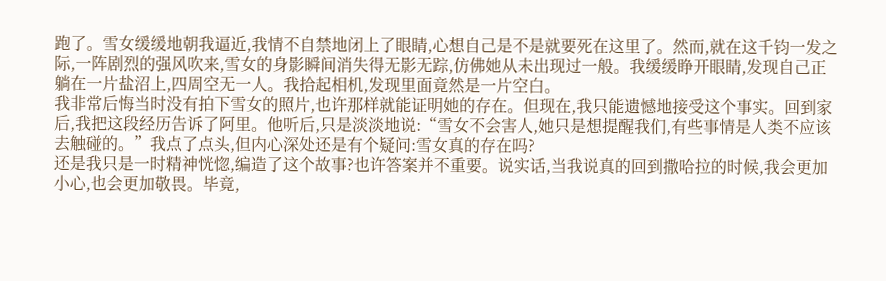跑了。雪女缓缓地朝我逼近,我情不自禁地闭上了眼睛,心想自己是不是就要死在这里了。然而,就在这千钧一发之际,一阵剧烈的强风吹来,雪女的身影瞬间消失得无影无踪,仿佛她从未出现过一般。我缓缓睁开眼睛,发现自己正躺在一片盐沼上,四周空无一人。我拾起相机,发现里面竟然是一片空白。
我非常后悔当时没有拍下雪女的照片,也许那样就能证明她的存在。但现在,我只能遗憾地接受这个事实。回到家后,我把这段经历告诉了阿里。他听后,只是淡淡地说:“雪女不会害人,她只是想提醒我们,有些事情是人类不应该去触碰的。”我点了点头,但内心深处还是有个疑问:雪女真的存在吗?
还是我只是一时精神恍惚,编造了这个故事?也许答案并不重要。说实话,当我说真的回到撒哈拉的时候,我会更加小心,也会更加敬畏。毕竟,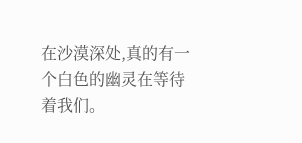在沙漠深处,真的有一个白色的幽灵在等待着我们。